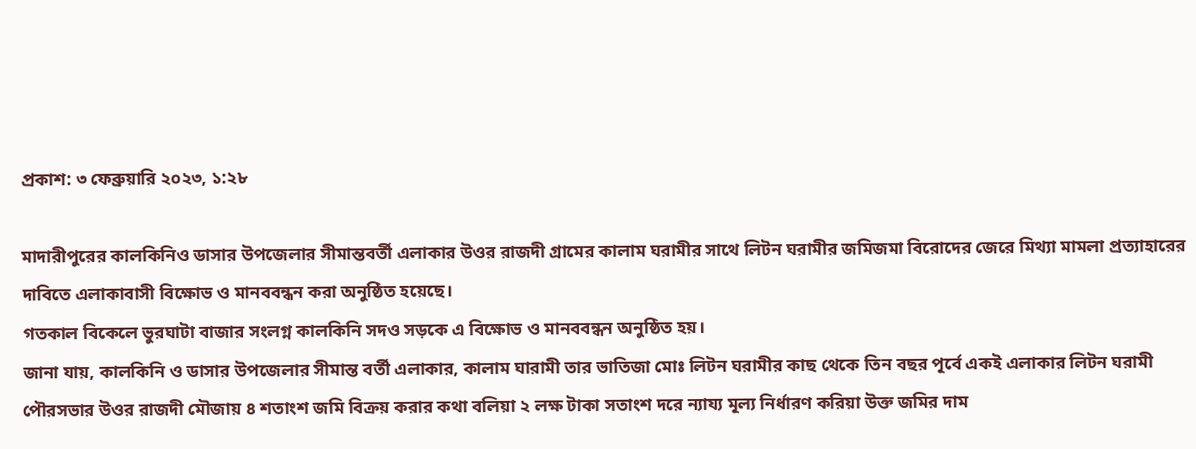প্রকাশ: ৩ ফেব্রুয়ারি ২০২৩, ১:২৮

মাদারীপুরের কালকিনিও ডাসার উপজেলার সীমান্তবর্তী এলাকার উওর রাজদী গ্রামের কালাম ঘরামীর সাথে লিটন ঘরামীর জমিজমা বিরোদের জেরে মিথ্যা মামলা প্রত্যাহারের দাবিতে এলাকাবাসী বিক্ষোভ ও মানববন্ধন করা অনুষ্ঠিত হয়েছে।
গতকাল বিকেলে ভুরঘাটা বাজার সংলগ্ন কালকিনি সদও সড়কে এ বিক্ষোভ ও মানববন্ধন অনুষ্ঠিত হয়।
জানা যায়, কালকিনি ও ডাসার উপজেলার সীমান্ত বর্তী এলাকার, কালাম ঘারামী তার ভাতিজা মোঃ লিটন ঘরামীর কাছ থেকে তিন বছর পূর্বে একই এলাকার লিটন ঘরামী পৌরসভার উওর রাজদী মৌজায় ৪ শতাংশ জমি বিক্রয় করার কথা বলিয়া ২ লক্ষ টাকা সতাংশ দরে ন্যায্য মূল্য নির্ধারণ করিয়া উক্ত জমির দাম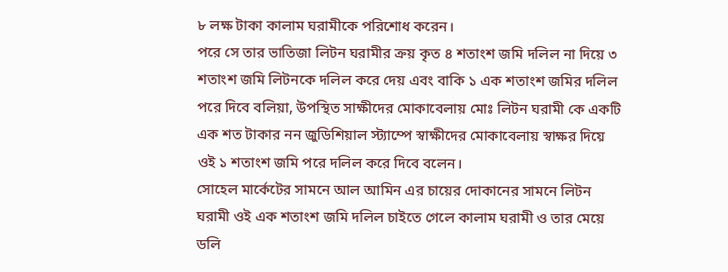৮ লক্ষ টাকা কালাম ঘরামীকে পরিশোধ করেন।
পরে সে তার ভাতিজা লিটন ঘরামীর ক্রয় কৃত ৪ শতাংশ জমি দলিল না দিয়ে ৩ শতাংশ জমি লিটনকে দলিল করে দেয় এবং বাকি ১ এক শতাংশ জমির দলিল পরে দিবে বলিয়া, উপস্থিত সাক্ষীদের মোকাবেলায় মোঃ লিটন ঘরামী কে একটি এক শত টাকার নন জুডিশিয়াল স্ট্যাম্পে স্বাক্ষীদের মোকাবেলায় স্বাক্ষর দিয়ে ওই ১ শতাংশ জমি পরে দলিল করে দিবে বলেন।
সোহেল মার্কেটের সামনে আল আমিন এর চায়ের দোকানের সামনে লিটন ঘরামী ওই এক শতাংশ জমি দলিল চাইতে গেলে কালাম ঘরামী ও তার মেয়ে ডলি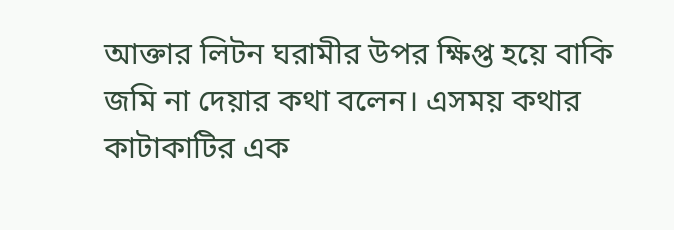আক্তার লিটন ঘরামীর উপর ক্ষিপ্ত হয়ে বাকি জমি না দেয়ার কথা বলেন। এসময় কথার কাটাকাটির এক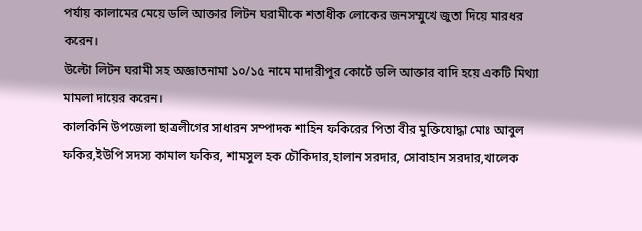পর্যায় কালামের মেয়ে ডলি আক্তার লিটন ঘরামীকে শতাধীক লোকের জনসম্মুখে জুতা দিয়ে মারধর করেন।
উল্টো লিটন ঘরামী সহ অজ্ঞাতনামা ১০/১৫ নামে মাদারীপুর কোর্টে ডলি আক্তার বাদি হয়ে একটি মিথ্যা মামলা দায়ের করেন।
কালকিনি উপজেলা ছাত্রলীগের সাধারন সম্পাদক শাহিন ফকিরের পিতা বীর মুক্তিযোদ্ধা মোঃ আবুল ফকির,ইউপি সদস্য কামাল ফকির, শামসুল হক চৌকিদার,হালান সরদার, সোবাহান সরদার,খালেক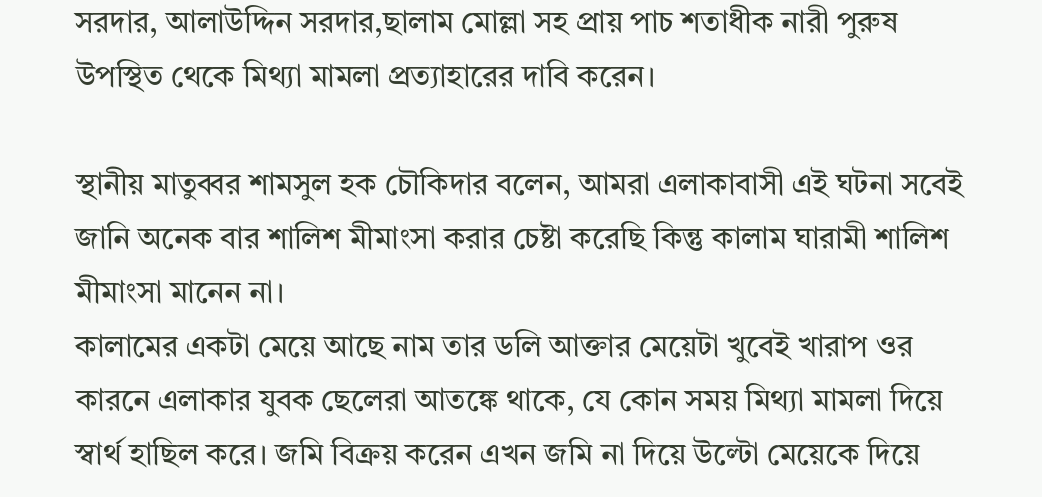সরদার, আলাউদ্দিন সরদার,ছালাম মোল্লা সহ প্রায় পাচ শতাধীক নারী পুরুষ উপস্থিত থেকে মিথ্যা মামলা প্রত্যাহারের দাবি করেন।

স্থানীয় মাতুব্বর শামসুল হক চৌকিদার বলেন, আমরা এলাকাবাসী এই ঘটনা সবেই জানি অনেক বার শালিশ মীমাংসা করার চেষ্টা করেছি কিন্তু কালাম ঘারামী শালিশ মীমাংসা মানেন না।
কালামের একটা মেয়ে আছে নাম তার ডলি আক্তার মেয়েটা খুবেই খারাপ ওর কারনে এলাকার যুবক ছেলেরা আতঙ্কে থাকে, যে কোন সময় মিথ্যা মামলা দিয়ে স্বার্থ হাছিল করে। জমি বিক্রয় করেন এখন জমি না দিয়ে উল্টো মেয়েকে দিয়ে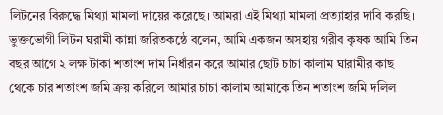লিটনের বিরুদ্ধে মিথ্যা মামলা দায়ের করেছে। আমরা এই মিথ্যা মামলা প্রত্যাহার দাবি করছি।
ভুক্তভোগী লিটন ঘরামী কান্না জরিতকন্ঠে বলেন, আমি একজন অসহায় গরীব কৃষক আমি তিন বছর আগে ২ লক্ষ টাকা শতাংশ দাম নির্ধারন করে আমার ছোট চাচা কালাম ঘারামীর কাছ থেকে চার শতাংশ জমি ক্রয় করিলে আমার চাচা কালাম আমাকে তিন শতাংশ জমি দলিল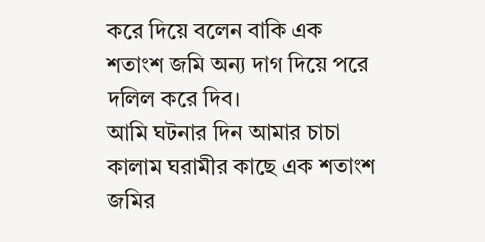করে দিয়ে বলেন বাকি এক শতাংশ জমি অন্য দাগ দিয়ে পরে দলিল করে দিব।
আমি ঘটনার দিন আমার চাচা কালাম ঘরামীর কাছে এক শতাংশ জমির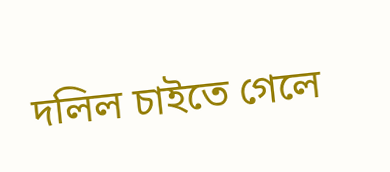দলিল চাইতে গেলে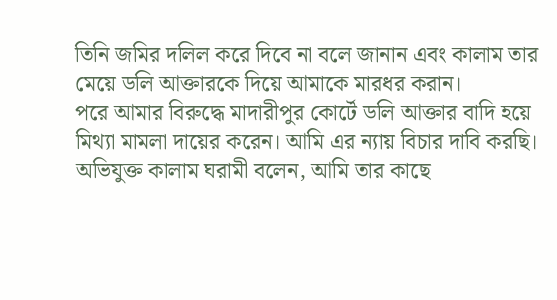তিনি জমির দলিল করে দিবে না বলে জানান এবং কালাম তার মেয়ে ডলি আক্তারকে দিয়ে আমাকে মারধর করান।
পরে আমার বিরুদ্ধে মাদারীপুর কোর্টে ডলি আক্তার বাদি হয়ে মিথ্যা মামলা দায়ের করেন। আমি এর ন্যায় বিচার দাবি করছি।
অভিযুক্ত কালাম ঘরামী বলেন, আমি তার কাছে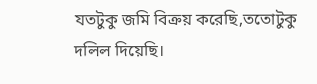যতটুকু জমি বিক্রয় করেছি,ততোটুকু দলিল দিয়েছি।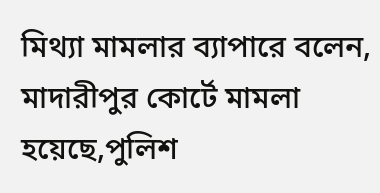মিথ্যা মামলার ব্যাপারে বলেন, মাদারীপুর কোর্টে মামলা হয়েছে,পুলিশ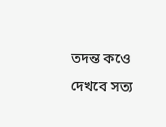তদন্ত কওে দেখবে সত্য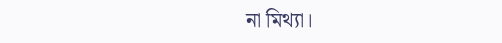না মিথ্যা।